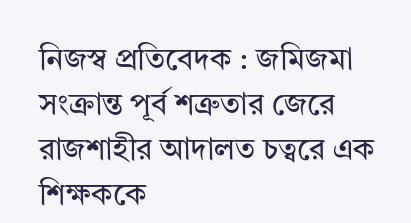নিজস্ব প্রতিবেদক : জমিজমা সংক্রান্ত পূর্ব শত্রুতার জেরে রাজশাহীর আদালত চত্বরে এক শিক্ষককে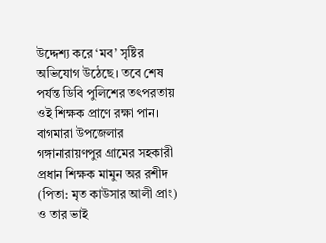উদ্দেশ্য করে ‘মব’ সৃষ্টির অভিযোগ উঠেছে। তবে শেষ পর্যন্ত ডিবি পুলিশের তৎপরতায় ওই শিক্ষক প্রাণে রক্ষা পান।
বাগমারা উপজেলার গঙ্গানারায়ণপুর গ্রামের সহকারী প্রধান শিক্ষক মামুন অর রশীদ (পিতা: মৃত কাউসার আলী প্রাং) ও তার ভাই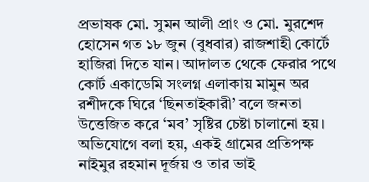প্রভাষক মো. সুমন আলী প্রাং ও মো. মুরশেদ হোসেন গত ১৮ জুন (বুধবার) রাজশাহী কোর্টে হাজিরা দিতে যান। আদালত থেকে ফেরার পথে কোর্ট একাডেমি সংলগ্ন এলাকায় মামুন অর রশীদকে ঘিরে ‘ছিনতাইকারী’ বলে জনতা উত্তেজিত করে ‘মব’ সৃষ্টির চেষ্টা চালানো হয়।
অভিযোগে বলা হয়, একই গ্রামের প্রতিপক্ষ নাইমুর রহমান দূর্জয় ও তার ভাই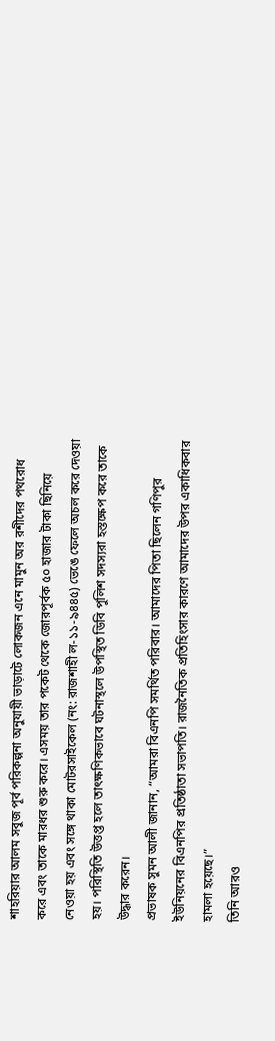শাহরিয়ার আলম সবুজ পূর্ব পরিকল্পনা অনুযায়ী ভাড়াটে লোকজন এনে মামুন অর রশীদের পথরোধ করে এবং তাকে মারধর শুরু করে। এসময় তার পকেট থেকে জোরপূর্বক ৫০ হাজার টাকা ছিনিয়ে নেওয়া হয় এবং সঙ্গে থাকা মোটরসাইকেল (নং: রাজশাহী ল-১১-৯৪৪৫) ভেঙে ফেলে অচল করে দেওয়া হয়। পরিস্থিতি উত্তপ্ত হলে তাৎক্ষণিকভাবে ঘটনাস্থলে উপস্থিত ডিবি পুলিশ সদস্যরা হস্তক্ষেপ করে তাকে উদ্ধার করেন।
প্রভাষক সুমন আলী জানান, “আমরা বিএনপি সমর্থিত পরিবার। আমাদের পিতা ছিলেন গণিপুর ইউনিয়নের বিএনপির প্রতিষ্ঠাতা সভাপতি। রাজনৈতিক প্রতিহিংসার কারণে আমাদের উপর একাধিকবার হামলা হয়েছে।”
তিনি আরও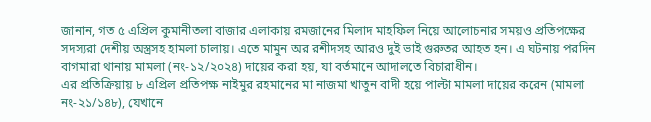জানান, গত ৫ এপ্রিল কুমানীতলা বাজার এলাকায় রমজানের মিলাদ মাহফিল নিয়ে আলোচনার সময়ও প্রতিপক্ষের সদস্যরা দেশীয় অস্ত্রসহ হামলা চালায়। এতে মামুন অর রশীদসহ আরও দুই ভাই গুরুতর আহত হন। এ ঘটনায় পরদিন বাগমারা থানায় মামলা (নং-১২/২০২৪) দায়ের করা হয়, যা বর্তমানে আদালতে বিচারাধীন।
এর প্রতিক্রিয়ায় ৮ এপ্রিল প্রতিপক্ষ নাইমুর রহমানের মা নাজমা খাতুন বাদী হয়ে পাল্টা মামলা দায়ের করেন (মামলা নং-২১/১৪৮), যেখানে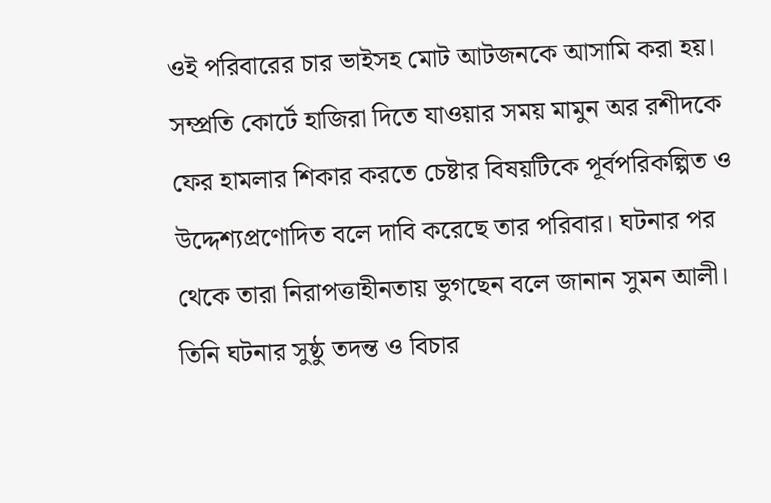ওই পরিবারের চার ভাইসহ মোট আটজনকে আসামি করা হয়।
সম্প্রতি কোর্টে হাজিরা দিতে যাওয়ার সময় মামুন অর রশীদকে ফের হামলার শিকার করতে চেষ্টার বিষয়টিকে পূর্বপরিকল্পিত ও উদ্দেশ্যপ্রণোদিত বলে দাবি করেছে তার পরিবার। ঘটনার পর থেকে তারা নিরাপত্তাহীনতায় ভুগছেন বলে জানান সুমন আলী। তিনি ঘটনার সুষ্ঠু তদন্ত ও বিচার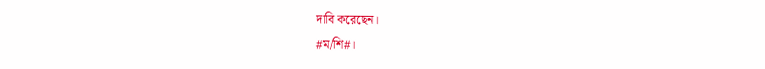দাবি করেছেন।
#ম/শি#।